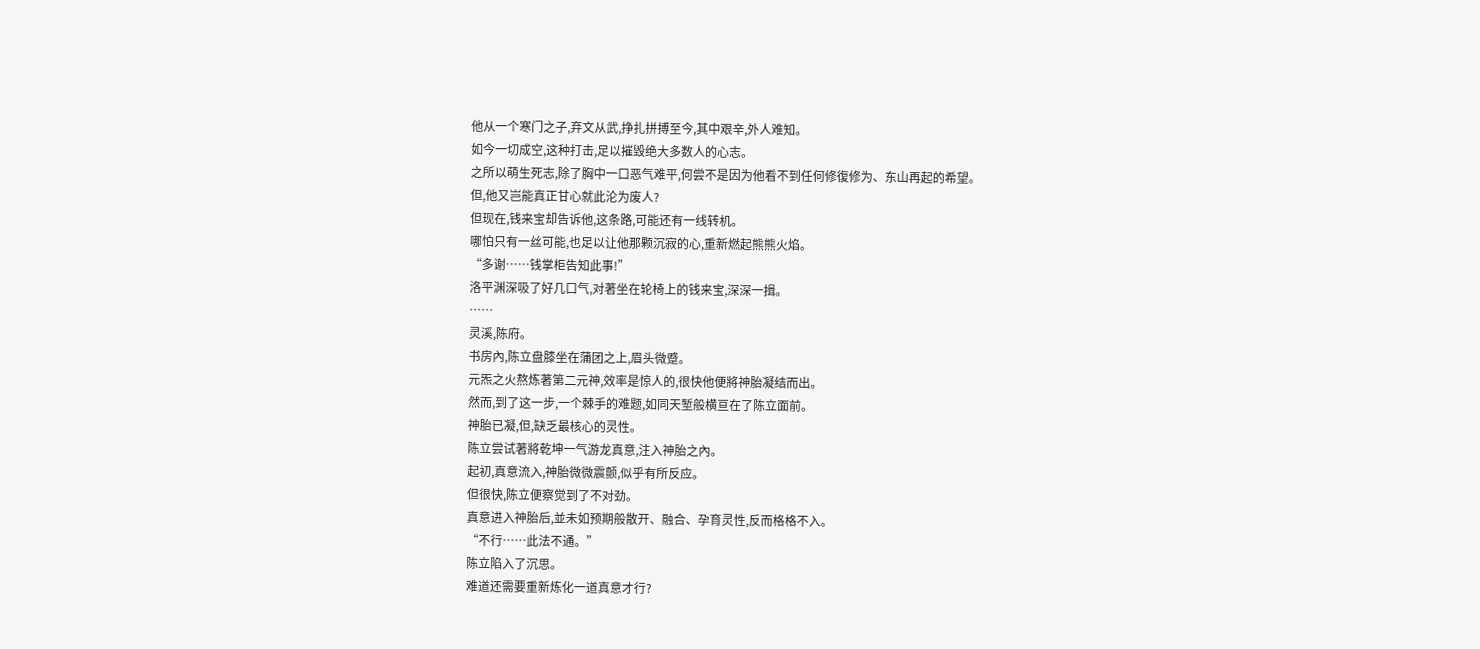他从一个寒门之子,弃文从武,挣扎拼搏至今,其中艰辛,外人难知。
如今一切成空,这种打击,足以摧毁绝大多数人的心志。
之所以萌生死志,除了胸中一口恶气难平,何尝不是因为他看不到任何修復修为、东山再起的希望。
但,他又岂能真正甘心就此沦为废人?
但现在,钱来宝却告诉他,这条路,可能还有一线转机。
哪怕只有一丝可能,也足以让他那颗沉寂的心,重新燃起熊熊火焰。
“多谢……钱掌柜告知此事!”
洛平渊深吸了好几口气,对著坐在轮椅上的钱来宝,深深一揖。
……
灵溪,陈府。
书房內,陈立盘膝坐在蒲团之上,眉头微蹙。
元炁之火熬炼著第二元神,效率是惊人的,很快他便將神胎凝结而出。
然而,到了这一步,一个棘手的难题,如同天堑般横亘在了陈立面前。
神胎已凝,但,缺乏最核心的灵性。
陈立尝试著將乾坤一气游龙真意,注入神胎之內。
起初,真意流入,神胎微微震颤,似乎有所反应。
但很快,陈立便察觉到了不对劲。
真意进入神胎后,並未如预期般散开、融合、孕育灵性,反而格格不入。
“不行……此法不通。”
陈立陷入了沉思。
难道还需要重新炼化一道真意才行?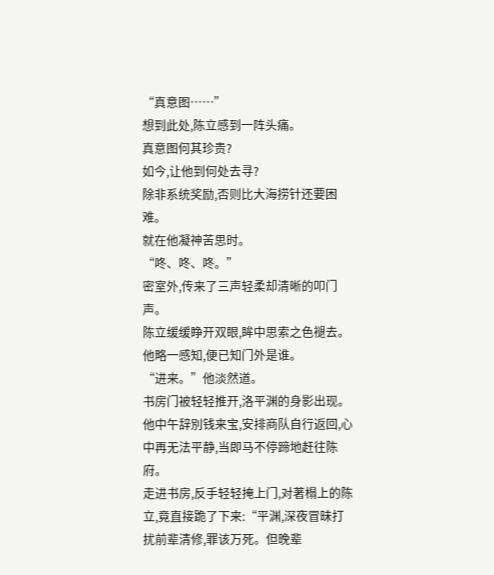“真意图……”
想到此处,陈立感到一阵头痛。
真意图何其珍贵?
如今,让他到何处去寻?
除非系统奖励,否则比大海捞针还要困难。
就在他凝神苦思时。
“咚、咚、咚。”
密室外,传来了三声轻柔却清晰的叩门声。
陈立缓缓睁开双眼,眸中思索之色褪去。
他略一感知,便已知门外是谁。
“进来。”他淡然道。
书房门被轻轻推开,洛平渊的身影出现。
他中午辞別钱来宝,安排商队自行返回,心中再无法平静,当即马不停蹄地赶往陈府。
走进书房,反手轻轻掩上门,对著榻上的陈立,竟直接跪了下来:“平渊,深夜冒昧打扰前辈清修,罪该万死。但晚辈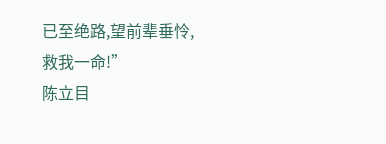已至绝路,望前辈垂怜,救我一命!”
陈立目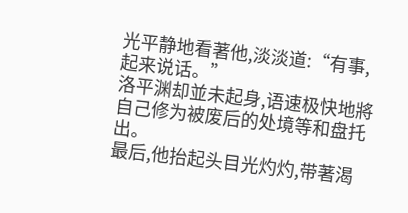光平静地看著他,淡淡道:“有事,起来说话。”
洛平渊却並未起身,语速极快地將自己修为被废后的处境等和盘托出。
最后,他抬起头目光灼灼,带著渴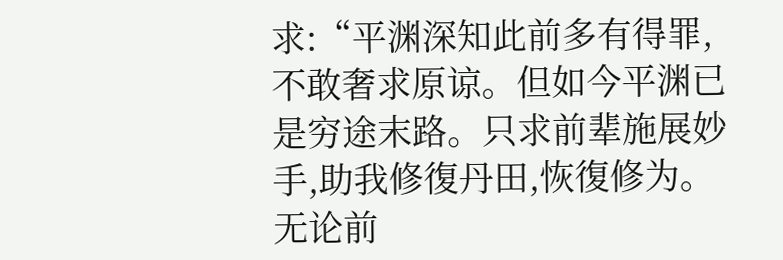求:“平渊深知此前多有得罪,不敢奢求原谅。但如今平渊已是穷途末路。只求前辈施展妙手,助我修復丹田,恢復修为。无论前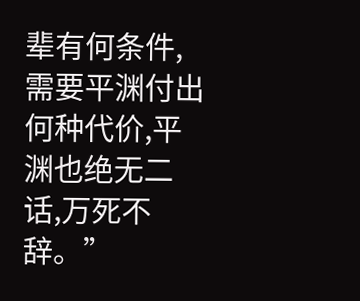辈有何条件,需要平渊付出何种代价,平渊也绝无二话,万死不辞。”